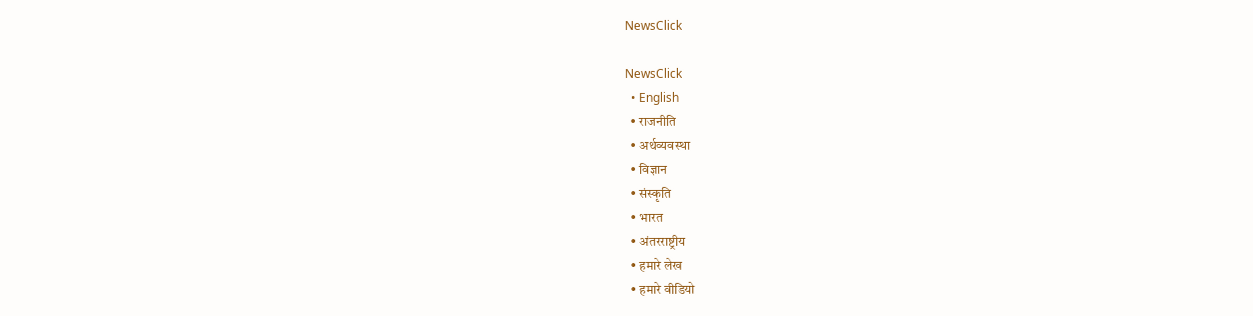NewsClick

NewsClick
  • English
  • राजनीति
  • अर्थव्यवस्था
  • विज्ञान
  • संस्कृति
  • भारत
  • अंतरराष्ट्रीय
  • हमारे लेख
  • हमारे वीडियो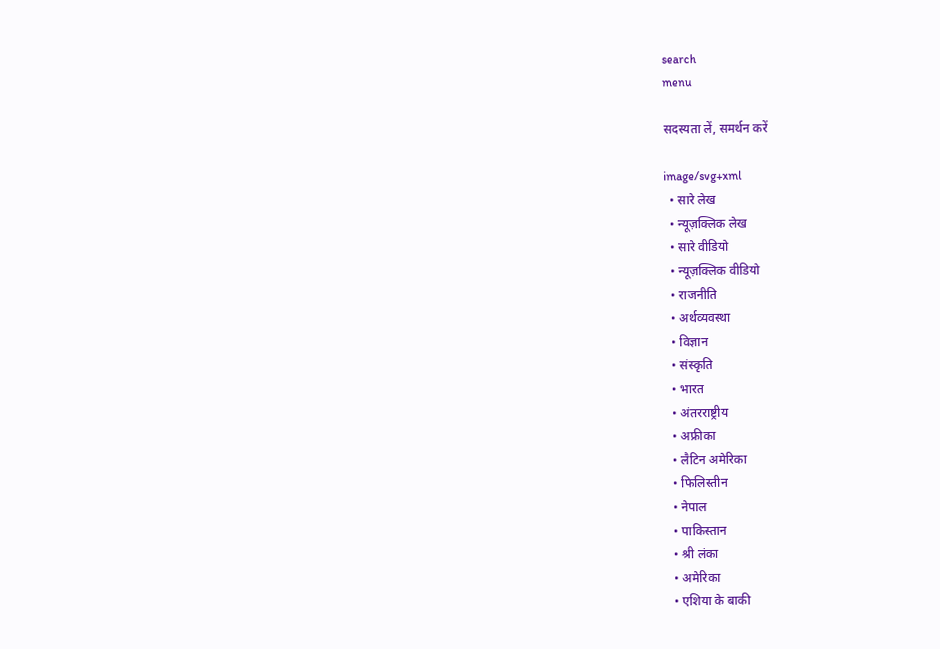search
menu

सदस्यता लें, समर्थन करें

image/svg+xml
  • सारे लेख
  • न्यूज़क्लिक लेख
  • सारे वीडियो
  • न्यूज़क्लिक वीडियो
  • राजनीति
  • अर्थव्यवस्था
  • विज्ञान
  • संस्कृति
  • भारत
  • अंतरराष्ट्रीय
  • अफ्रीका
  • लैटिन अमेरिका
  • फिलिस्तीन
  • नेपाल
  • पाकिस्तान
  • श्री लंका
  • अमेरिका
  • एशिया के बाकी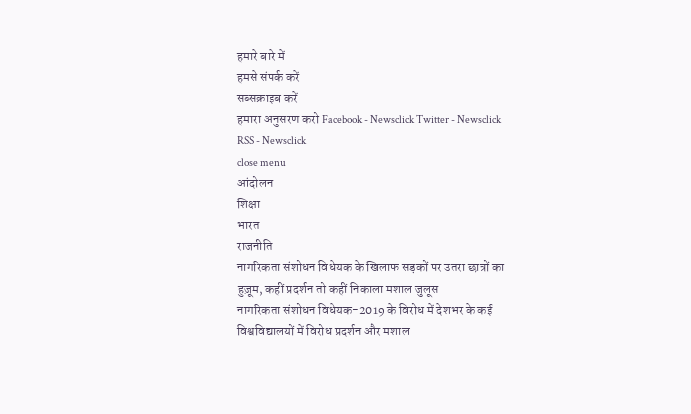हमारे बारे में
हमसे संपर्क करें
सब्सक्राइब करें
हमारा अनुसरण करो Facebook - Newsclick Twitter - Newsclick RSS - Newsclick
close menu
आंदोलन
शिक्षा
भारत
राजनीति
नागरिकता संशोधन विधेयक के खिलाफ सड़कों पर उतरा छात्रों का हुज़ूम, कहीं प्रदर्शन तो कहीं निकाला मशाल जुलूस
नागरिकता संशोधन विधेयक-2019 के विरोध में देशभर के कई विश्वविद्यालयों में विरोध प्रदर्शन और मशाल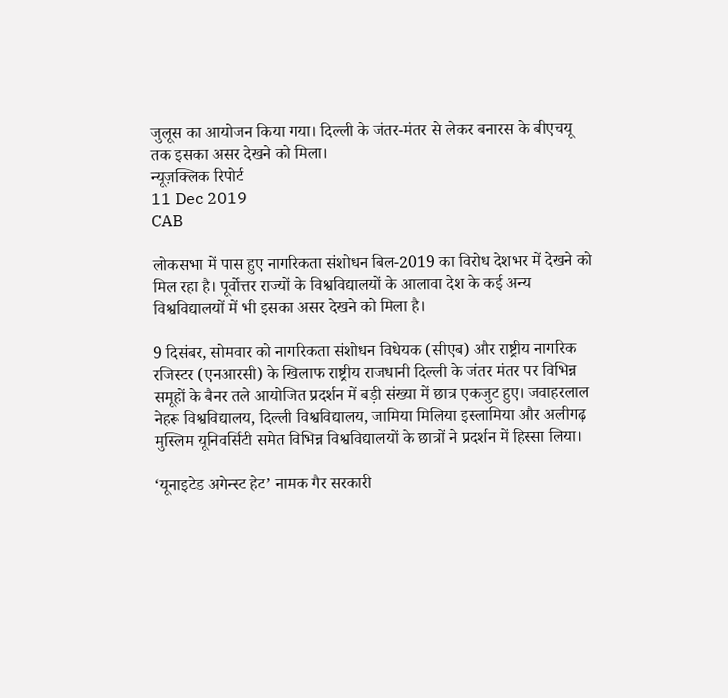जुलूस का आयोजन किया गया। दिल्ली के जंतर-मंतर से लेकर बनारस के बीएचयू तक इसका असर देखने को मिला।
न्यूज़क्लिक रिपोर्ट
11 Dec 2019
CAB

लोकसभा में पास हुए नागरिकता संशोधन बिल-2019 का विरोध देशभर में देखने को मिल रहा है। पूर्वोत्तर राज्यों के विश्वविद्यालयों के आलावा देश के कई अन्य विश्वविद्यालयों में भी इसका असर देखने को मिला है।

9 दिसंबर, सोमवार को नागरिकता संशोधन विधेयक (सीएब) और राष्ट्रीय नागरिक रजिस्टर (एनआरसी) के खिलाफ राष्ट्रीय राजधानी दिल्ली के जंतर मंतर पर विभिन्न समूहों के बैनर तले आयोजित प्रदर्शन में बड़ी संख्या में छात्र एकजुट हुए। जवाहरलाल नेहरू विश्वविद्यालय, दिल्ली विश्वविद्यालय, जामिया मिलिया इस्लामिया और अलीगढ़ मुस्लिम यूनिवर्सिटी समेत विभिन्न विश्वविद्यालयों के छात्रों ने प्रदर्शन में हिस्सा लिया।

‘यूनाइटेड अगेन्स्ट हेट’ नामक गैर सरकारी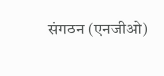संगठन (एनजीओ)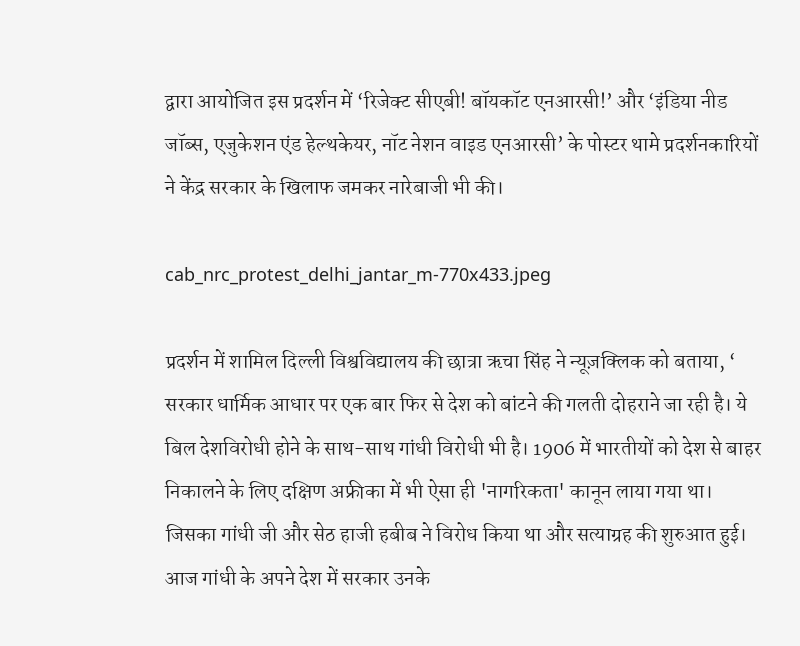द्वारा आयोजित इस प्रदर्शन में ‘रिजेक्ट सीएबी! बॉयकॉट एनआरसी!’ और ‘इंडिया नीड जॉब्स, एजुकेशन एंड हेल्थकेयर, नॉट नेशन वाइड एनआरसी’ के पोस्टर थामे प्रदर्शनकारियों ने केंद्र सरकार के खिलाफ जमकर नारेबाजी भी की।

cab_nrc_protest_delhi_jantar_m-770x433.jpeg

प्रदर्शन में शामिल दिल्ली विश्वविद्यालय की छात्रा ऋचा सिंह ने न्यूज़क्लिक को बताया, ‘ सरकार धार्मिक आधार पर एक बार फिर से देश को बांटने की गलती दोहराने जा रही है। ये बिल देशविरोधी होने के साथ-साथ गांधी विरोधी भी है। 1906 में भारतीयों को देश से बाहर निकालने के लिए दक्षिण अफ्रीका में भी ऐसा ही 'नागरिकता' कानून लाया गया था। जिसका गांधी जी और सेठ हाजी हबीब ने विरोध किया था और सत्याग्रह की शुरुआत हुई। आज गांधी के अपने देश में सरकार उनके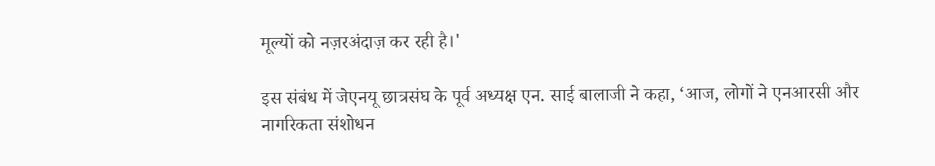मूल्यों को नज़रअंदाज़ कर रही है।'

इस संबंध में जेएनयू छात्रसंघ के पूर्व अध्यक्ष एन. साई बालाजी ने कहा, ‘आज, लोगों ने एनआरसी और नागरिकता संशोधन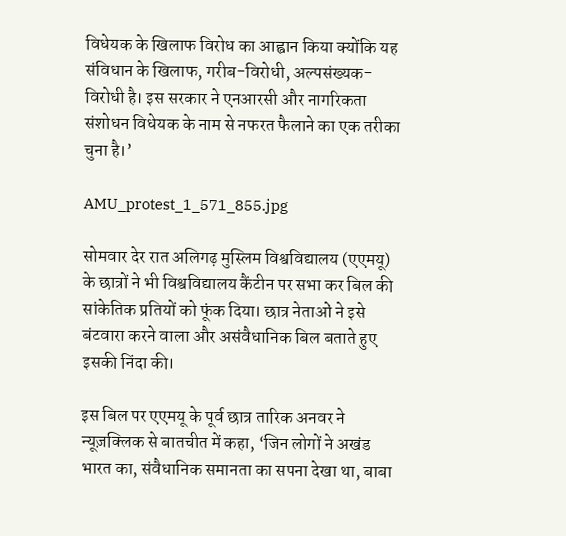विधेयक के खिलाफ विरोध का आह्वान किया क्योंकि यह संविधान के खिलाफ, गरीब-विरोधी, अल्पसंख्यक-विरोधी है। इस सरकार ने एनआरसी और नागरिकता संशोधन विधेयक के नाम से नफरत फैलाने का एक तरीका चुना है।’

AMU_protest_1_571_855.jpg

सोमवार देर रात अलिगढ़ मुस्लिम विश्वविद्यालय (एएमयू) के छात्रों ने भी विश्वविद्यालय कैंटीन पर सभा कर बिल की सांकेतिक प्रतियों को फूंक दिया। छात्र नेताओं ने इसे बंटवारा करने वाला और असंवैधानिक बिल बताते हुए इसकी निंदा की।

इस बिल पर एएमयू के पूर्व छात्र तारिक अनवर ने न्यूज़क्लिक से बातचीत में कहा, ‘जिन लोगों ने अखंड भारत का, संवैधानिक समानता का सपना देखा था, बाबा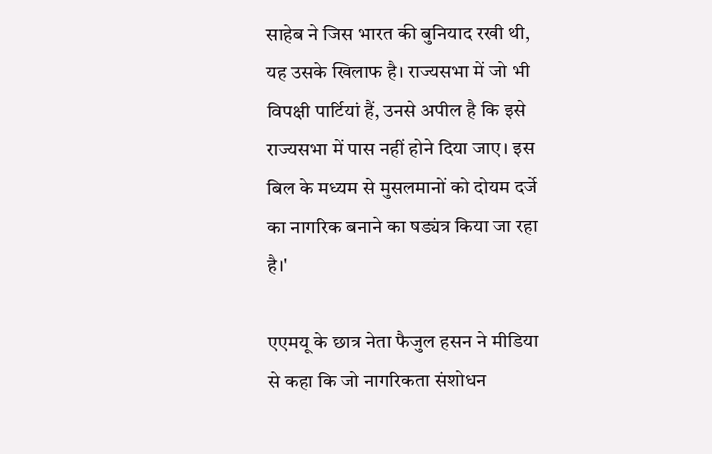साहेब ने जिस भारत की बुनियाद रखी थी, यह उसके खिलाफ है। राज्यसभा में जो भी विपक्षी पार्टियां हैं, उनसे अपील है कि इसे राज्यसभा में पास नहीं होने दिया जाए। इस बिल के मध्यम से मुसलमानों को दोयम दर्जे का नागरिक बनाने का षड्यंत्र किया जा रहा है।'

एएमयू के छात्र नेता फैजुल हसन ने मीडिया से कहा कि जो नागरिकता संशोधन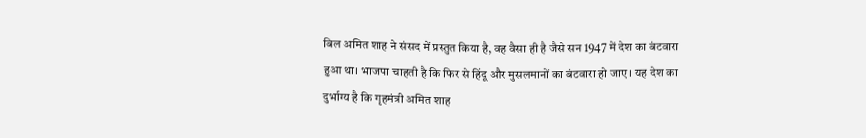बिल अमित शाह ने संसद में प्रस्तुत किया है, वह वैसा ही है जैसे सन 1947 में देश का बंटवारा हुआ था। भाजपा चाहती है कि फिर से हिंदू और मुसलमानों का बंटवारा हो जाए। यह देश का दुर्भाग्य है कि गृहमंत्री अमित शाह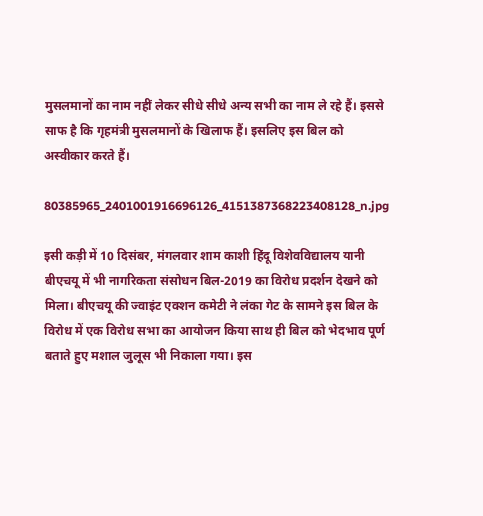मुसलमानों का नाम नहीं लेकर सीधे सीधे अन्य सभी का नाम ले रहे हैं। इससे साफ है कि गृहमंत्री मुसलमानों के खिलाफ हैं। इसलिए इस बिल को अस्वीकार करते हैं।

80385965_2401001916696126_4151387368223408128_n.jpg

इसी कड़ी में 10 दिसंबर, मंगलवार शाम काशी हिंदू विशेवविद्यालय यानी बीएचयू में भी नागरिकता संसोधन बिल-2019 का विरोध प्रदर्शन देखने को मिला। बीएचयू की ज्वाइंट एक्शन कमेटी ने लंका गेट के सामने इस बिल के विरोध में एक विरोध सभा का आयोजन किया साथ ही बिल को भेदभाव पूर्ण बताते हुए मशाल जुलूस भी निकाला गया। इस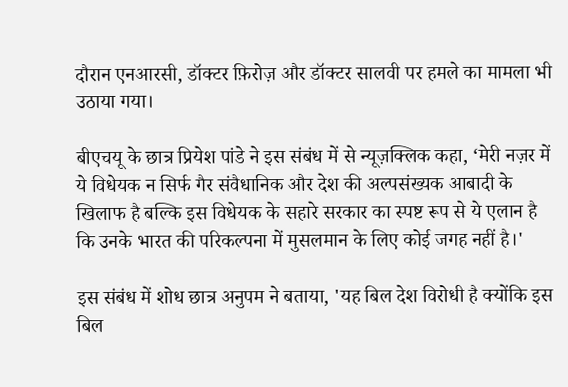दौरान एनआरसी, डॉक्टर फ़िरोज़ और डॉक्टर सालवी पर हमले का मामला भी उठाया गया।

बीएचयू के छात्र प्रियेश पांडे ने इस संबंध में से न्यूज़क्लिक कहा, ‘मेरी नज़र में ये विधेयक न सिर्फ गैर संवैधानिक और देश की अल्पसंख्यक आबादी के खिलाफ है बल्कि इस विधेयक के सहारे सरकार का स्पष्ट रूप से ये एलान है कि उनके भारत की परिकल्पना में मुसलमान के लिए कोई जगह नहीं है।'

इस संबंध में शोध छात्र अनुपम ने बताया, 'यह बिल देश विरोधी है क्योंकि इस बिल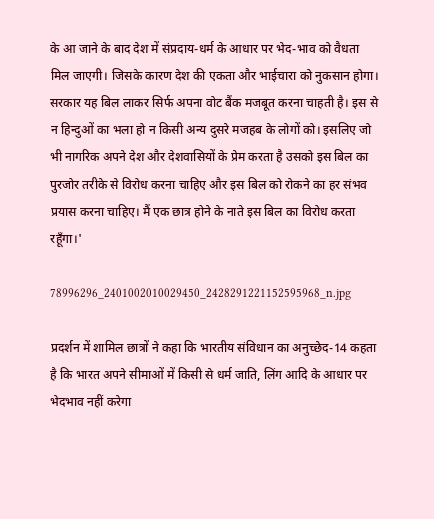के आ जाने के बाद देश में संप्रदाय-धर्म के आधार पर भेद-भाव को वैधता मिल जाएगी। जिसके कारण देश की एकता और भाईचारा को नुकसान होगा। सरकार यह बिल लाकर सिर्फ अपना वोट बैंक मजबूत करना चाहती है। इस से न हिन्दुओं का भला हो न किसी अन्य दुसरे मजहब के लोगों को। इसलिए जो भी नागरिक अपने देश और देशवासियों के प्रेम करता है उसको इस बिल का पुरजोर तरीके से विरोध करना चाहिए और इस बिल को रोकने का हर संभव प्रयास करना चाहिए। मैं एक छात्र होने के नाते इस बिल का विरोध करता रहूँगा।'

78996296_2401002010029450_2428291221152595968_n.jpg

प्रदर्शन में शामिल छात्रों ने कहा कि भारतीय संविधान का अनुच्छेद-14 कहता है कि भारत अपने सीमाओं में किसी से धर्म जाति, लिंग आदि के आधार पर भेदभाव नहीं करेगा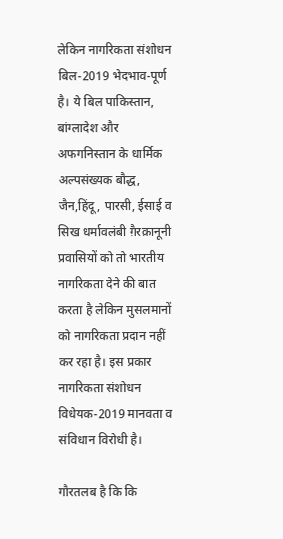लेकिन नागरिकता संशोधन बिल-2019 भेदभाव-पूर्ण है। ये बिल पाकिस्तान, बांग्लादेश और अफगनिस्तान के धार्मिक अल्पसंख्यक बौद्ध, जैन,हिंदू, पारसी, ईसाई व सिख धर्मावलंबी ग़ैरक़ानूनी प्रवासियों को तो भारतीय नागरिकता देने की बात करता है लेकिन मुसलमानों को नागरिकता प्रदान नहीं कर रहा है। इस प्रकार नागरिकता संशोधन विधेयक-2019 मानवता व संविधान विरोधी है।

गौरतलब है कि कि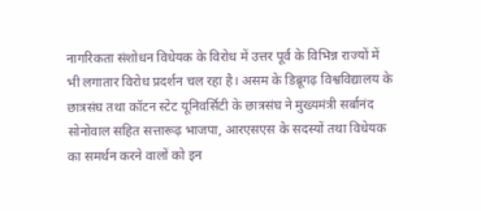नागरिकता संशोधन विधेयक के विरोध में उत्तर पूर्व के विभिन्न राज्यों में भी लगातार विरोध प्रदर्शन चल रहा है। असम के डिब्रूगढ़ विश्वविद्यालय के छात्रसंघ तथा कॉटन स्टेट यूनिवर्सिटी के छात्रसंघ ने मुख्यमंत्री सर्बानंद सोनोवाल सहित सत्तारूढ़ भाजपा, आरएसएस के सदस्यों तथा विधेयक का समर्थन करने वालों को इन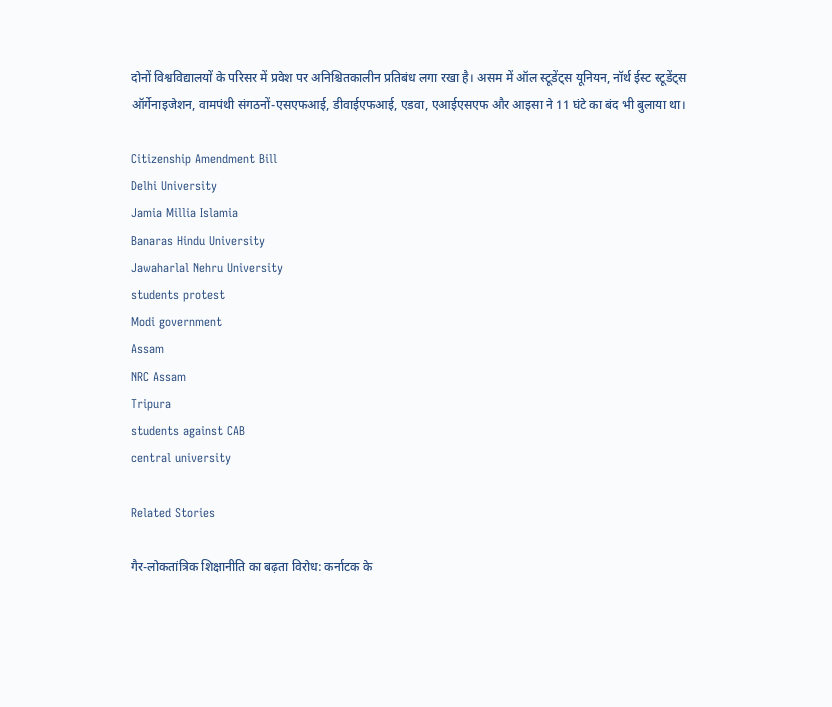दोनों विश्वविद्यालयों के परिसर में प्रवेश पर अनिश्चितकालीन प्रतिबंध लगा रखा है। असम में ऑल स्टूडेंट्स यूनियन, नॉर्थ ईस्ट स्टूडेंट्स ऑर्गेनाइजेशन, वामपंथी संगठनों-एसएफआई, डीवाईएफआई, एडवा, एआईएसएफ और आइसा ने 11 घंटे का बंद भी बुलाया था।

Citizenship Amendment Bill
Delhi University
Jamia Millia Islamia
Banaras Hindu University
Jawaharlal Nehru University
students protest
Modi government
Assam
NRC Assam
Tripura
students against CAB
central university

Related Stories

गैर-लोकतांत्रिक शिक्षानीति का बढ़ता विरोध: कर्नाटक के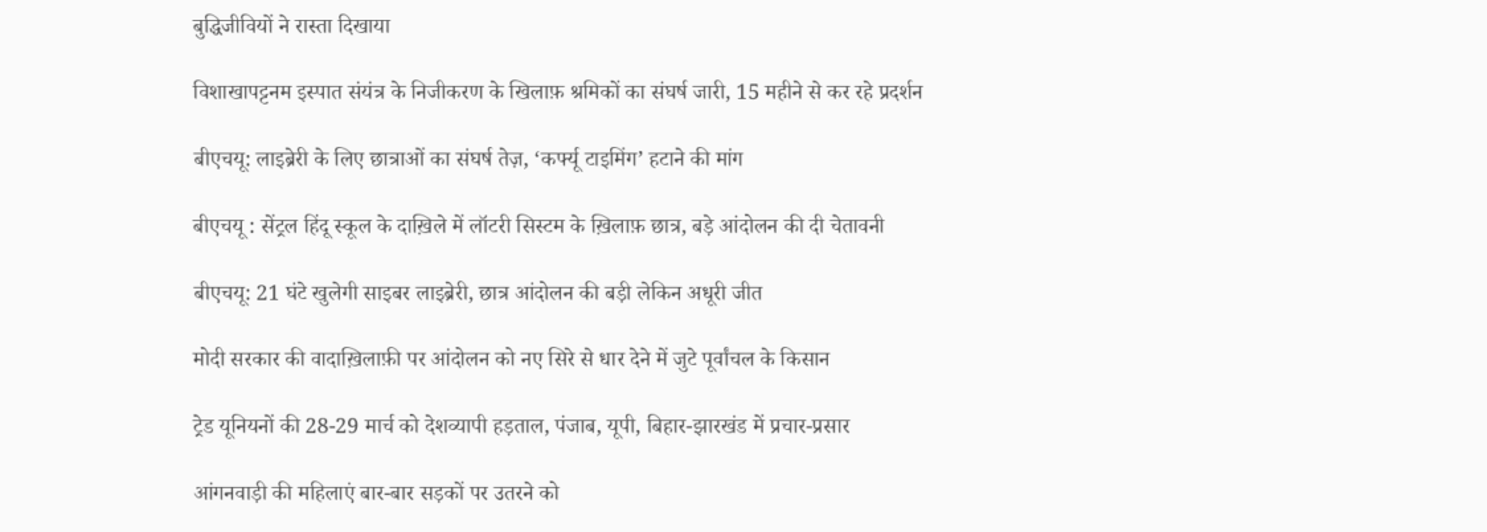बुद्धिजीवियों ने रास्ता दिखाया

विशाखापट्टनम इस्पात संयंत्र के निजीकरण के खिलाफ़ श्रमिकों का संघर्ष जारी, 15 महीने से कर रहे प्रदर्शन

बीएचयू: लाइब्रेरी के लिए छात्राओं का संघर्ष तेज़, ‘कर्फ्यू टाइमिंग’ हटाने की मांग

बीएचयू : सेंट्रल हिंदू स्कूल के दाख़िले में लॉटरी सिस्टम के ख़िलाफ़ छात्र, बड़े आंदोलन की दी चेतावनी

बीएचयू: 21 घंटे खुलेगी साइबर लाइब्रेरी, छात्र आंदोलन की बड़ी लेकिन अधूरी जीत

मोदी सरकार की वादाख़िलाफ़ी पर आंदोलन को नए सिरे से धार देने में जुटे पूर्वांचल के किसान

ट्रेड यूनियनों की 28-29 मार्च को देशव्यापी हड़ताल, पंजाब, यूपी, बिहार-झारखंड में प्रचार-प्रसार

आंगनवाड़ी की महिलाएं बार-बार सड़कों पर उतरने को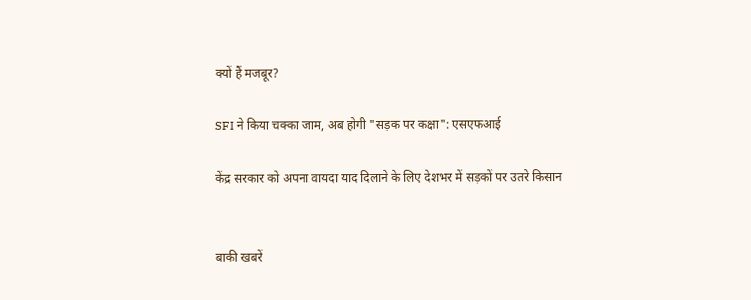क्यों हैं मजबूर?

SFI ने किया चक्का जाम, अब होगी "सड़क पर कक्षा": एसएफआई

केंद्र सरकार को अपना वायदा याद दिलाने के लिए देशभर में सड़कों पर उतरे किसान


बाकी खबरें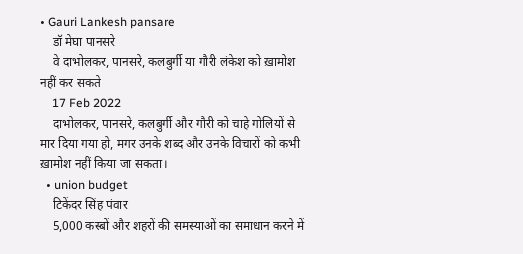• Gauri Lankesh pansare
    डॉ मेघा पानसरे
    वे दाभोलकर, पानसरे, कलबुर्गी या गौरी लंकेश को ख़ामोश नहीं कर सकते
    17 Feb 2022
    दाभोलकर, पानसरे, कलबुर्गी और गौरी को चाहे गोलियों से मार दिया गया हो, मगर उनके शब्द और उनके विचारों को कभी ख़ामोश नहीं किया जा सकता।
  • union budget
    टिकेंदर सिंह पंवार
    5,000 कस्बों और शहरों की समस्याओं का समाधान करने में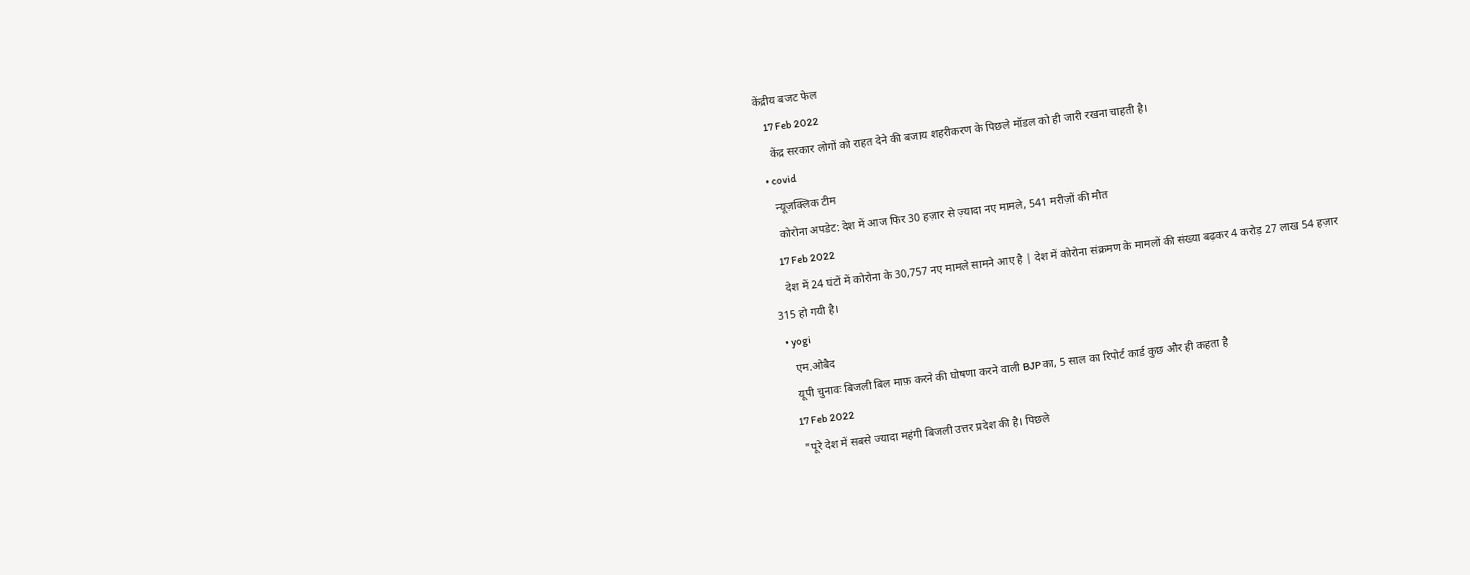केंद्रीय बजट फेल
    17 Feb 2022
    केंद्र सरकार लोगों को राहत देने की बजाय शहरीकरण के पिछले मॉडल को ही जारी रखना चाहती है।
  • covid
    न्यूज़क्लिक टीम
    कोरोना अपडेट: देश में आज फिर 30 हज़ार से ज़्यादा नए मामले, 541 मरीज़ों की मौत
    17 Feb 2022
    देश में 24 घंटों में कोरोना के 30,757 नए मामले सामने आए है | देश में कोरोना संक्रमण के मामलों की संख्या बढ़कर 4 करोड़ 27 लाख 54 हज़ार 315 हो गयी है।
  • yogi
    एम.ओबैद
    यूपी चुनावः बिजली बिल माफ़ करने की घोषणा करने वाली BJP का, 5 साल का रिपोर्ट कार्ड कुछ और ही कहता है
    17 Feb 2022
    "पूरे देश में सबसे ज्यादा महंगी बिजली उत्तर प्रदेश की है। पिछले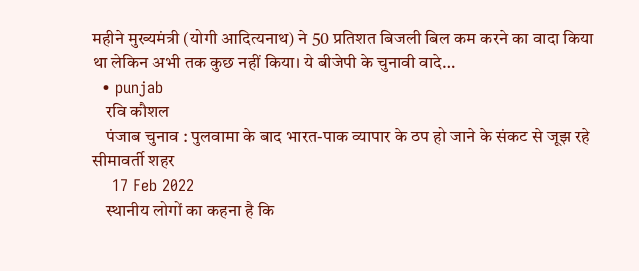महीने मुख्यमंत्री (योगी आदित्यनाथ) ने 50 प्रतिशत बिजली बिल कम करने का वादा किया था लेकिन अभी तक कुछ नहीं किया। ये बीजेपी के चुनावी वादे…
  • punjab
    रवि कौशल
    पंजाब चुनाव : पुलवामा के बाद भारत-पाक व्यापार के ठप हो जाने के संकट से जूझ रहे सीमावर्ती शहर
    17 Feb 2022
    स्थानीय लोगों का कहना है कि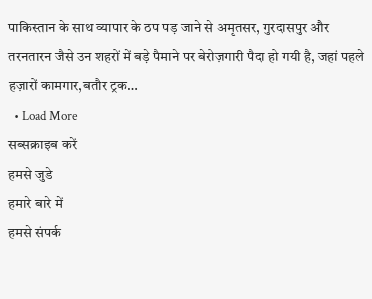पाकिस्तान के साथ व्यापार के ठप पड़ जाने से अमृतसर, गुरदासपुर और तरनतारन जैसे उन शहरों में बड़े पैमाने पर बेरोज़गारी पैदा हो गयी है, जहां पहले हज़ारों कामगार,बतौर ट्रक…
  • Load More
सब्सक्राइब करें
हमसे जुडे
हमारे बारे में
हमसे संपर्क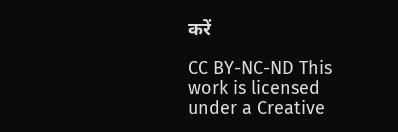करें

CC BY-NC-ND This work is licensed under a Creative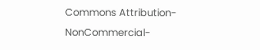Commons Attribution-NonCommercial-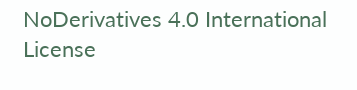NoDerivatives 4.0 International License